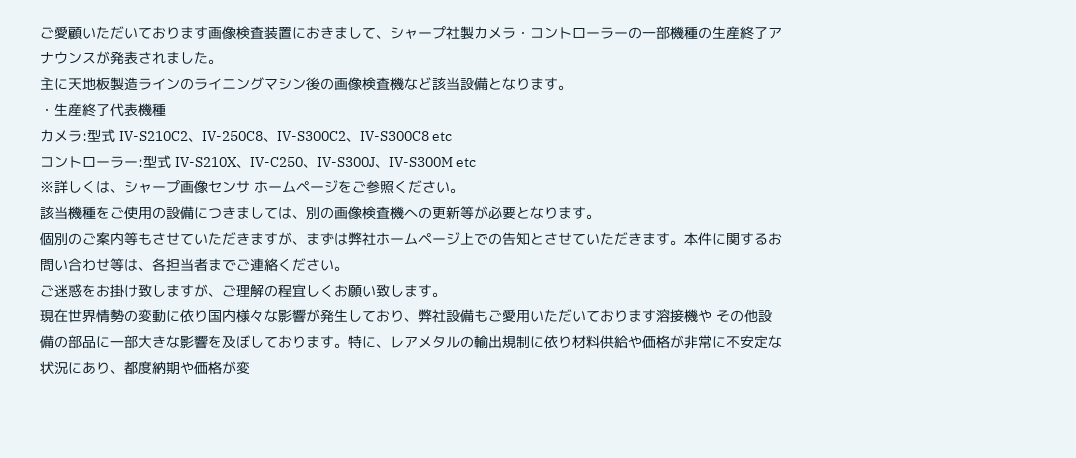ご愛顧いただいております画像検査装置におきまして、シャープ社製カメラ・コントローラーの一部機種の生産終了アナウンスが発表されました。
主に天地板製造ラインのライニングマシン後の画像検査機など該当設備となります。
・生産終了代表機種
カメラ:型式 IV-S210C2、IV-250C8、IV-S300C2、IV-S300C8 etc
コントローラー:型式 IV-S210X、IV-C250、IV-S300J、IV-S300M etc
※詳しくは、シャープ画像センサ ホームページをご参照ください。
該当機種をご使用の設備につきましては、別の画像検査機への更新等が必要となります。
個別のご案内等もさせていただきますが、まずは弊社ホームページ上での告知とさせていただきます。本件に関するお問い合わせ等は、各担当者までご連絡ください。
ご迷惑をお掛け致しますが、ご理解の程宜しくお願い致します。
現在世界情勢の変動に依り国内様々な影響が発生しており、弊社設備もご愛用いただいております溶接機や その他設備の部品に一部大きな影響を及ぼしております。特に、レアメタルの輸出規制に依り材料供給や価格が非常に不安定な状況にあり、都度納期や価格が変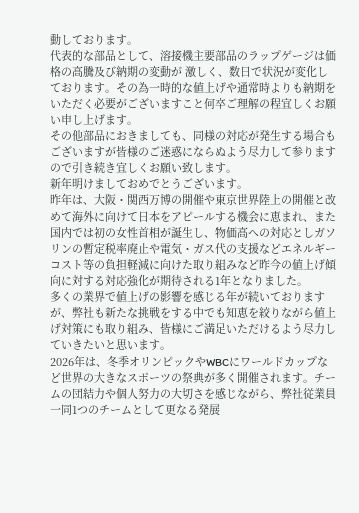動しております。
代表的な部品として、溶接機主要部品のラップゲージは価格の高騰及び納期の変動が 激しく、数日で状況が変化しております。その為一時的な値上げや通常時よりも納期をいただく必要がございますこと何卒ご理解の程宜しくお願い申し上げます。
その他部品におきましても、同様の対応が発生する場合もございますが皆様のご迷惑にならぬよう尽力して参りますので引き続き宜しくお願い致します。
新年明けましておめでとうございます。
昨年は、大阪・関西万博の開催や東京世界陸上の開催と改めて海外に向けて日本をアピールする機会に恵まれ、また国内では初の女性首相が誕生し、物価高への対応としガソリンの暫定税率廃止や電気・ガス代の支援などエネルギーコスト等の負担軽減に向けた取り組みなど昨今の値上げ傾向に対する対応強化が期待される1年となりました。
多くの業界で値上げの影響を感じる年が続いておりますが、弊社も新たな挑戦をする中でも知恵を絞りながら値上げ対策にも取り組み、皆様にご満足いただけるよう尽力していきたいと思います。
2026年は、冬季オリンピックやWBCにワールドカップなど世界の大きなスポーツの祭典が多く開催されます。チームの団結力や個人努力の大切さを感じながら、弊社従業員一同1つのチームとして更なる発展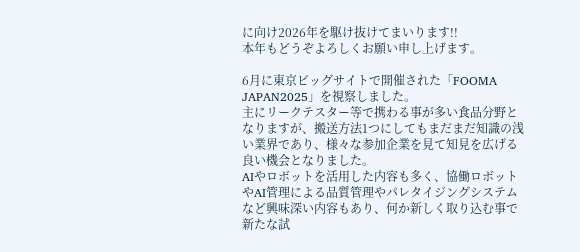に向け2026年を駆け抜けてまいります!!
本年もどうぞよろしくお願い申し上げます。

6月に東京ビッグサイトで開催された「FOOMA JAPAN2025」を視察しました。
主にリークテスター等で携わる事が多い食品分野となりますが、搬送方法1つにしてもまだまだ知識の浅い業界であり、様々な参加企業を見て知見を広げる良い機会となりました。
AIやロボットを活用した内容も多く、協働ロボットやAI管理による品質管理やパレタイジングシステムなど興味深い内容もあり、何か新しく取り込む事で新たな試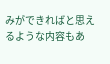みができればと思えるような内容もあ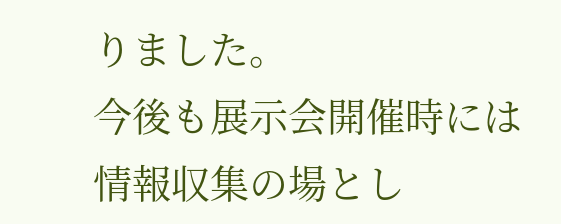りました。
今後も展示会開催時には情報収集の場とし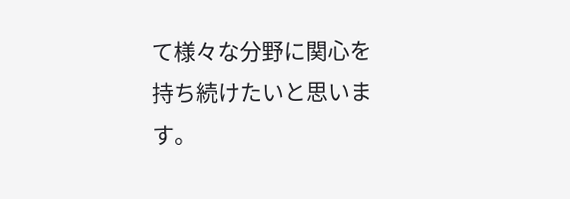て様々な分野に関心を持ち続けたいと思います。